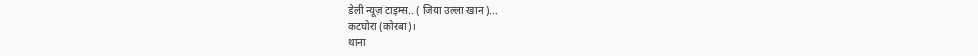डेली न्यूज़ टाइम्स.. ( जिया उल्ला खान )...
कटघोरा (कोरबा)।
थाना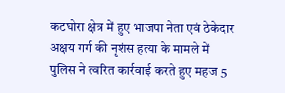कटघोरा क्षेत्र में हुए भाजपा नेता एवं ठेकेदार अक्षय गर्ग की नृशंस हत्या के मामले में पुलिस ने त्वरित कार्रवाई करते हुए महज 5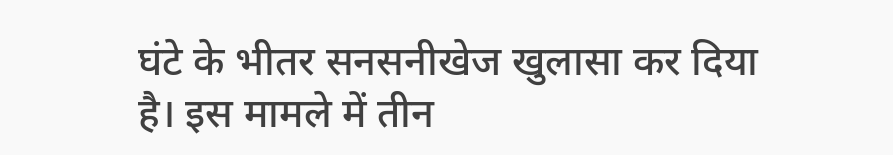घंटे के भीतर सनसनीखेज खुलासा कर दिया है। इस मामले में तीन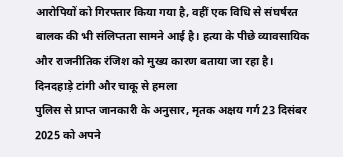आरोपियों को गिरफ्तार किया गया है, वहीं एक विधि से संघर्षरत बालक की भी संलिप्तता सामने आई है। हत्या के पीछे व्यावसायिक और राजनीतिक रंजिश को मुख्य कारण बताया जा रहा है।
दिनदहाड़े टांगी और चाकू से हमला
पुलिस से प्राप्त जानकारी के अनुसार, मृतक अक्षय गर्ग 23 दिसंबर 2025 को अपने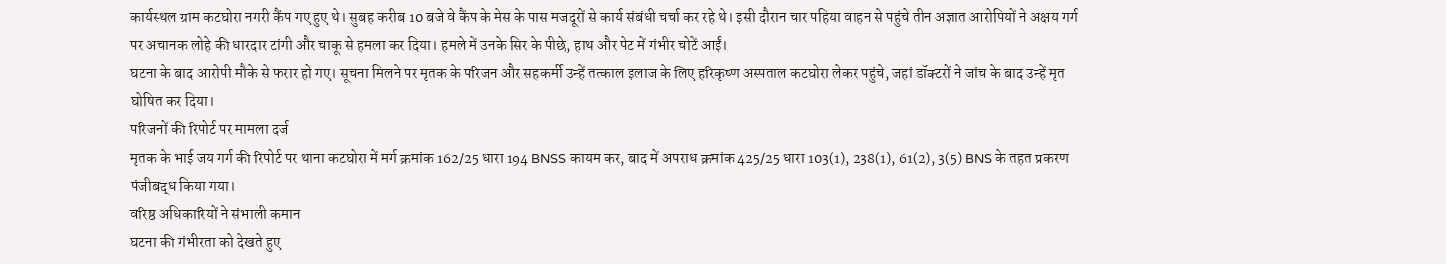कार्यस्थल ग्राम कटघोरा नगरी कैंप गए हुए थे। सुबह करीब 10 बजे वे कैंप के मेस के पास मजदूरों से कार्य संबंधी चर्चा कर रहे थे। इसी दौरान चार पहिया वाहन से पहुंचे तीन अज्ञात आरोपियों ने अक्षय गर्ग पर अचानक लोहे की धारदार टांगी और चाकू से हमला कर दिया। हमले में उनके सिर के पीछे, हाथ और पेट में गंभीर चोटें आईं।
घटना के बाद आरोपी मौके से फरार हो गए। सूचना मिलने पर मृतक के परिजन और सहकर्मी उन्हें तत्काल इलाज के लिए हरिकृष्ण अस्पताल कटघोरा लेकर पहुंचे, जहां डॉक्टरों ने जांच के बाद उन्हें मृत घोषित कर दिया।
परिजनों की रिपोर्ट पर मामला दर्ज
मृतक के भाई जय गर्ग की रिपोर्ट पर थाना कटघोरा में मर्ग क्रमांक 162/25 धारा 194 BNSS कायम कर, बाद में अपराध क्रमांक 425/25 धारा 103(1), 238(1), 61(2), 3(5) BNS के तहत प्रकरण पंजीबद्ध किया गया।
वरिष्ठ अधिकारियों ने संभाली कमान
घटना की गंभीरता को देखते हुए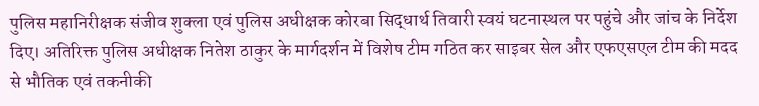पुलिस महानिरीक्षक संजीव शुक्ला एवं पुलिस अधीक्षक कोरबा सिद्धार्थ तिवारी स्वयं घटनास्थल पर पहुंचे और जांच के निर्देश दिए। अतिरिक्त पुलिस अधीक्षक नितेश ठाकुर के मार्गदर्शन में विशेष टीम गठित कर साइबर सेल और एफएसएल टीम की मदद से भौतिक एवं तकनीकी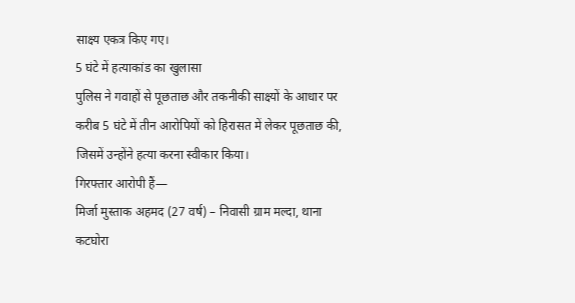साक्ष्य एकत्र किए गए।
5 घंटे में हत्याकांड का खुलासा
पुलिस ने गवाहों से पूछताछ और तकनीकी साक्ष्यों के आधार पर करीब 5 घंटे में तीन आरोपियों को हिरासत में लेकर पूछताछ की, जिसमें उन्होंने हत्या करना स्वीकार किया।
गिरफ्तार आरोपी हैं—
मिर्जा मुस्ताक अहमद (27 वर्ष) – निवासी ग्राम मल्दा, थाना कटघोरा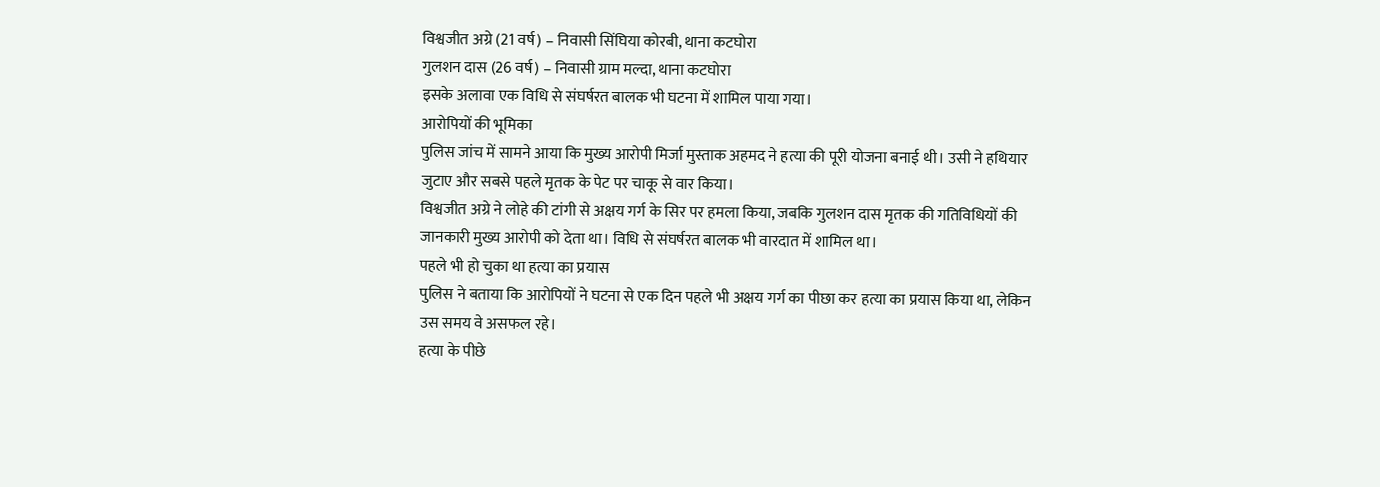विश्वजीत अग्रे (21 वर्ष) – निवासी सिंघिया कोरबी, थाना कटघोरा
गुलशन दास (26 वर्ष) – निवासी ग्राम मल्दा, थाना कटघोरा
इसके अलावा एक विधि से संघर्षरत बालक भी घटना में शामिल पाया गया।
आरोपियों की भूमिका
पुलिस जांच में सामने आया कि मुख्य आरोपी मिर्जा मुस्ताक अहमद ने हत्या की पूरी योजना बनाई थी। उसी ने हथियार जुटाए और सबसे पहले मृतक के पेट पर चाकू से वार किया।
विश्वजीत अग्रे ने लोहे की टांगी से अक्षय गर्ग के सिर पर हमला किया, जबकि गुलशन दास मृतक की गतिविधियों की जानकारी मुख्य आरोपी को देता था। विधि से संघर्षरत बालक भी वारदात में शामिल था।
पहले भी हो चुका था हत्या का प्रयास
पुलिस ने बताया कि आरोपियों ने घटना से एक दिन पहले भी अक्षय गर्ग का पीछा कर हत्या का प्रयास किया था, लेकिन उस समय वे असफल रहे।
हत्या के पीछे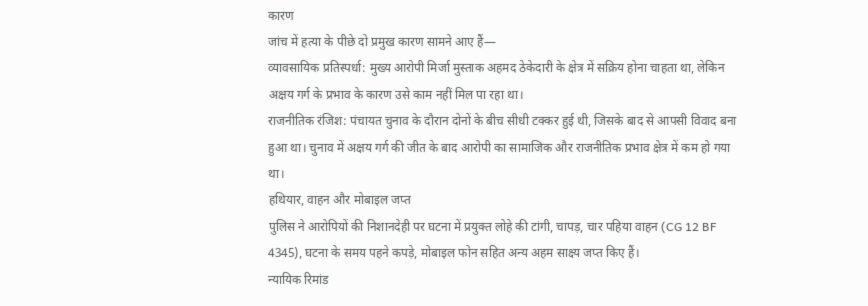कारण
जांच में हत्या के पीछे दो प्रमुख कारण सामने आए हैं—
व्यावसायिक प्रतिस्पर्धा: मुख्य आरोपी मिर्जा मुस्ताक अहमद ठेकेदारी के क्षेत्र में सक्रिय होना चाहता था, लेकिन अक्षय गर्ग के प्रभाव के कारण उसे काम नहीं मिल पा रहा था।
राजनीतिक रंजिश: पंचायत चुनाव के दौरान दोनों के बीच सीधी टक्कर हुई थी, जिसके बाद से आपसी विवाद बना हुआ था। चुनाव में अक्षय गर्ग की जीत के बाद आरोपी का सामाजिक और राजनीतिक प्रभाव क्षेत्र में कम हो गया था।
हथियार, वाहन और मोबाइल जप्त
पुलिस ने आरोपियों की निशानदेही पर घटना में प्रयुक्त लोहे की टांगी, चापड़, चार पहिया वाहन (CG 12 BF 4345), घटना के समय पहने कपड़े, मोबाइल फोन सहित अन्य अहम साक्ष्य जप्त किए हैं।
न्यायिक रिमांड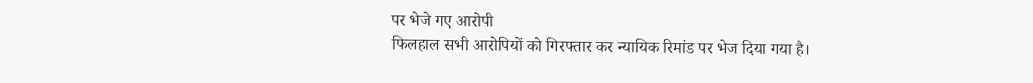पर भेजे गए आरोपी
फिलहाल सभी आरोपियों को गिरफ्तार कर न्यायिक रिमांड पर भेज दिया गया है।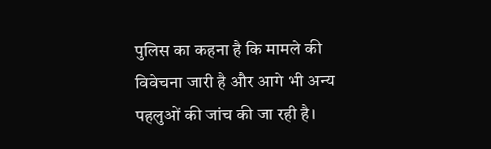पुलिस का कहना है कि मामले की विवेचना जारी है और आगे भी अन्य पहलुओं की जांच की जा रही है।